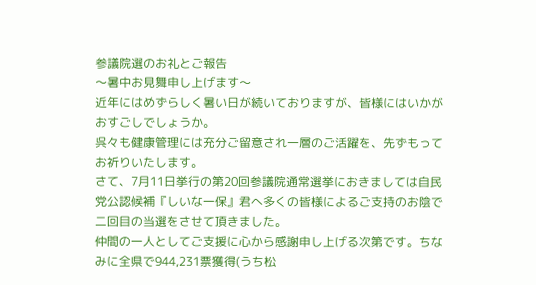参議院選のお礼とご報告
〜暑中お見舞申し上げます〜
近年にはめずらしく暑い日が続いておりますが、皆様にはいかがおすごしでしょうか。
呉々も健康管理には充分ご留意され一層のご活躍を、先ずもってお祈りいたします。
さて、7月11日挙行の第20回参議院通常選挙におきましては自民党公認候補『しいな一保』君へ多くの皆様によるご支持のお陰で二回目の当選をさせて頂きました。
仲間の一人としてご支援に心から感謝申し上げる次第です。ちなみに全県で944,231票獲得(うち松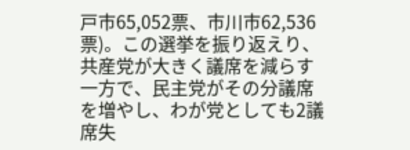戸市65,052票、市川市62,536票)。この選挙を振り返えり、共産党が大きく議席を減らす一方で、民主党がその分議席を増やし、わが党としても2議席失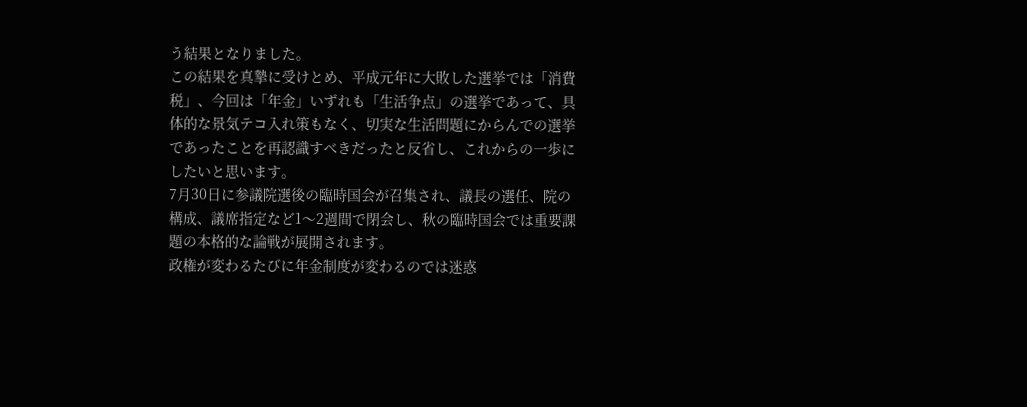う結果となりました。
この結果を真摯に受けとめ、平成元年に大敗した選挙では「消費税」、今回は「年金」いずれも「生活争点」の選挙であって、具体的な景気テコ入れ策もなく、切実な生活問題にからんでの選挙であったことを再認識すべきだったと反省し、これからの一歩にしたいと思います。
7月30日に参議院選後の臨時国会が召集され、議長の選任、院の構成、議席指定など1〜2週間で閉会し、秋の臨時国会では重要課題の本格的な論戦が展開されます。
政権が変わるたびに年金制度が変わるのでは迷惑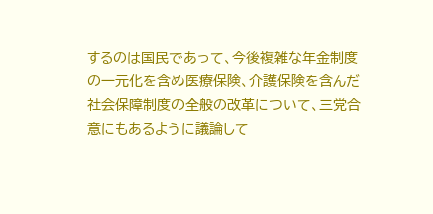するのは国民であって、今後複雑な年金制度の一元化を含め医療保険、介護保険を含んだ社会保障制度の全般の改革について、三党合意にもあるように議論して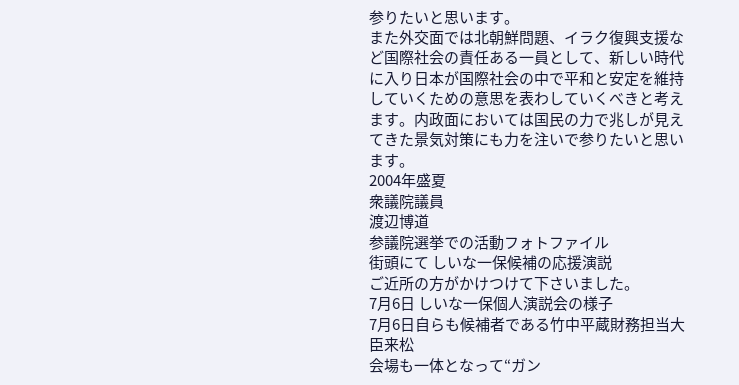参りたいと思います。
また外交面では北朝鮮問題、イラク復興支援など国際社会の責任ある一員として、新しい時代に入り日本が国際社会の中で平和と安定を維持していくための意思を表わしていくべきと考えます。内政面においては国民の力で兆しが見えてきた景気対策にも力を注いで参りたいと思います。
2004年盛夏
衆議院議員
渡辺博道
参議院選挙での活動フォトファイル
街頭にて しいな一保候補の応援演説
ご近所の方がかけつけて下さいました。
7月6日 しいな一保個人演説会の様子
7月6日自らも候補者である竹中平蔵財務担当大臣来松
会場も一体となって“ガン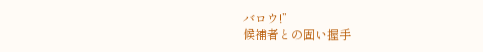バロウ!”
候補者との固い握手